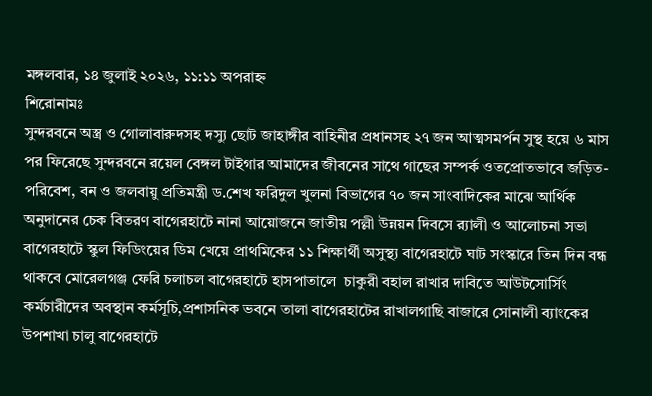মঙ্গলবার, ১৪ জুলাই ২০২৬, ১১:১১ অপরাহ্ন
শিরোনামঃ
সুন্দরবনে অস্ত্র ও গোলাবারুদসহ দস্যু ছোট জাহাঙ্গীর বাহিনীর প্রধানসহ ২৭ জন আত্মসমর্পন সুস্থ হয়ে ৬ মাস পর ফিরেছে সুন্দরবনে রয়েল বেঙ্গল টাইগার আমাদের জীবনের সাথে গাছের সম্পর্ক ওতপ্রোতভাবে জড়িত- পরিবেশ, বন ও জলবায়ু প্রতিমন্ত্রী ড.শেখ ফরিদুল খুলনা বিভাগের ৭০ জন সাংবাদিকের মাঝে আর্থিক অনুদানের চেক বিতরণ বাগেরহাটে নানা আয়োজনে জাতীয় পল্লী উন্নয়ন দিবসে র‌্যালী ও আলোচনা সভা  বাগেরহাটে স্কুল ফিডিংয়ের ডিম খেয়ে প্রাথমিকের ১১ শিক্ষার্থী অসুস্থ্য বাগেরহাটে ঘাট সংস্কারে তিন দিন বন্ধ থাকবে মোরেলগঞ্জ ফেরি চলাচল বাগেরহাটে হাসপাতালে  চাকুরী বহাল রাখার দাবিতে আউটসোর্সিং কর্মচারীদের অবস্থান কর্মসূচি,প্রশাসনিক ভবনে তালা বাগেরহাটের রাখালগাছি বাজারে সোনালী ব্যাংকের উপশাখা চালু বাগেরহাটে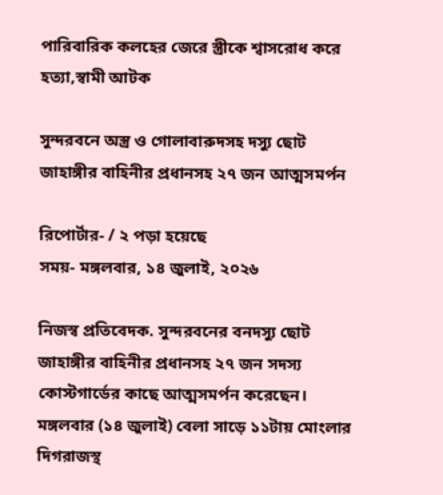পারিবারিক কলহের জেরে স্ত্রীকে শ্বাসরোধ করে হত্যা,স্বামী আটক

সুন্দরবনে অস্ত্র ও গোলাবারুদসহ দস্যু ছোট জাহাঙ্গীর বাহিনীর প্রধানসহ ২৭ জন আত্মসমর্পন

রিপোর্টার- / ২ পড়া হয়েছে
সময়- মঙ্গলবার, ১৪ জুলাই, ২০২৬

নিজস্ব প্রতিবেদক. সুন্দরবনের বনদস্যু ছোট জাহাঙ্গীর বাহিনীর প্রধানসহ ২৭ জন সদস্য কোস্টগার্ডের কাছে আত্মসমর্পন করেছেন। মঙ্গলবার (১৪ জুলাই) বেলা সাড়ে ১১টায় মোংলার দিগরাজস্থ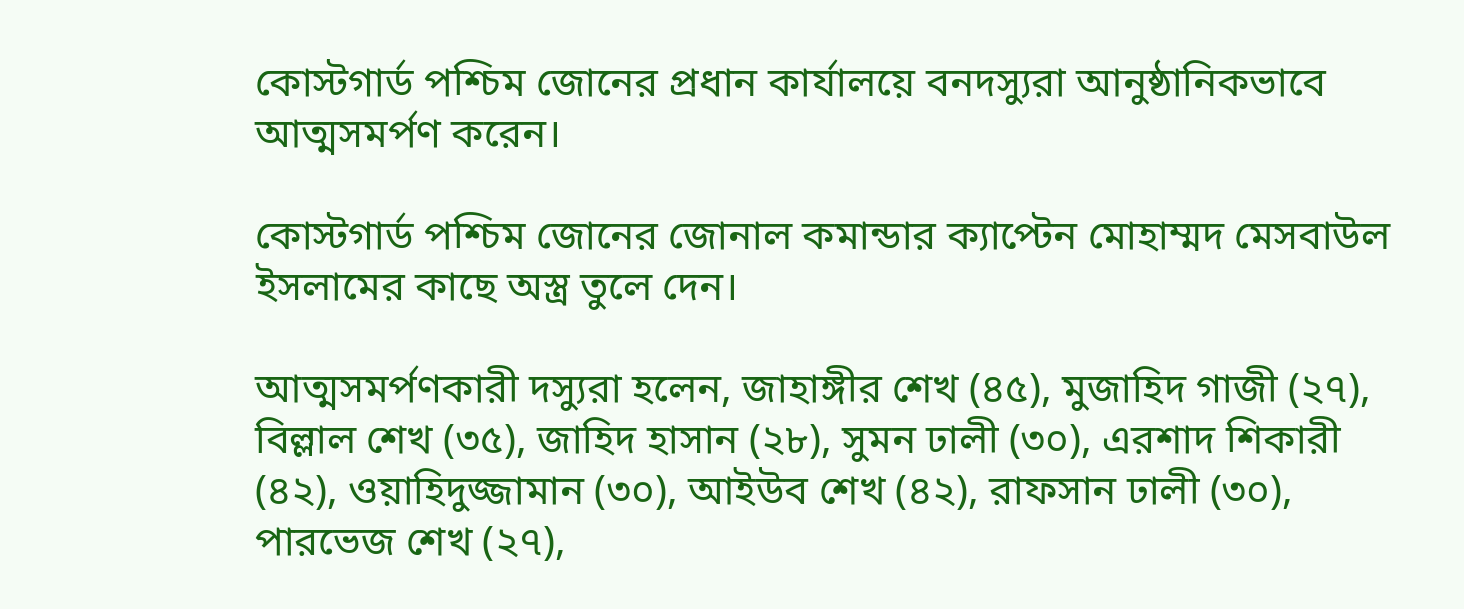কোস্টগার্ড পশ্চিম জোনের প্রধান কার্যালয়ে বনদস্যুরা আনুষ্ঠানিকভাবে আত্মসমর্পণ করেন।

কোস্টগার্ড পশ্চিম জোনের জোনাল কমান্ডার ক্যাপ্টেন মোহাম্মদ মেসবাউল ইসলামের কাছে অস্ত্র তুলে দেন।

আত্মসমর্পণকারী দস্যুরা হলেন, জাহাঙ্গীর শেখ (৪৫), মুজাহিদ গাজী (২৭), বিল্লাল শেখ (৩৫), জাহিদ হাসান (২৮), সুমন ঢালী (৩০), এরশাদ শিকারী (৪২), ওয়াহিদুজ্জামান (৩০), আইউব শেখ (৪২), রাফসান ঢালী (৩০), পারভেজ শেখ (২৭),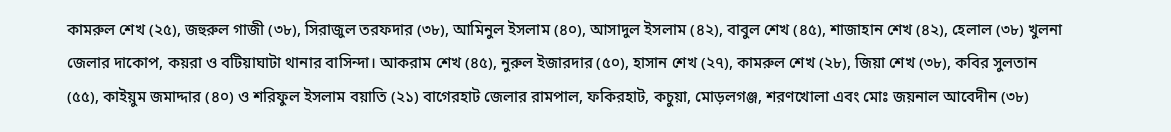কামরুল শেখ (২৫), জহুরুল গাজী (৩৮), সিরাজুল তরফদার (৩৮), আমিনুল ইসলাম (৪০), আসাদুল ইসলাম (৪২), বাবুল শেখ (৪৫), শাজাহান শেখ (৪২), হেলাল (৩৮) খুলনা জেলার দাকোপ, কয়রা ও বটিয়াঘাটা থানার বাসিন্দা। আকরাম শেখ (৪৫), নুরুল ইজারদার (৫০), হাসান শেখ (২৭), কামরুল শেখ (২৮), জিয়া শেখ (৩৮), কবির সুলতান (৫৫), কাইয়ুম জমাদ্দার (৪০) ও শরিফুল ইসলাম বয়াতি (২১) বাগেরহাট জেলার রামপাল, ফকিরহাট, কচুয়া, মোড়লগঞ্জ, শরণখোলা এবং মোঃ জয়নাল আবেদীন (৩৮)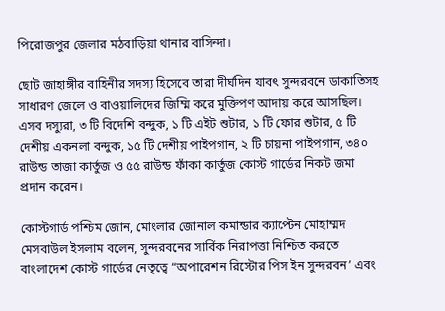পিরোজপুর জেলার মঠবাড়িয়া থানার বাসিন্দা।

ছোট জাহাঙ্গীর বাহিনীর সদস্য হিসেবে তারা দীর্ঘদিন যাবৎ সুন্দরবনে ডাকাতিসহ সাধারণ জেলে ও বাওয়ালিদের জিম্মি করে মুক্তিপণ আদায় করে আসছিল। এসব দস্যুরা, ৩ টি বিদেশি বন্দুক, ১ টি এইট শুটার, ১ টি ফোর শুটার, ৫ টি দেশীয় একনলা বন্দুক, ১৫ টি দেশীয় পাইপগান, ২ টি চায়না পাইপগান, ৩৪০ রাউন্ড তাজা কার্তুজ ও ৫৫ রাউন্ড ফাঁকা কার্তুজ কোস্ট গার্ডের নিকট জমা প্রদান করেন।

কোস্টগার্ড পশ্চিম জোন, মোংলার জোনাল কমান্ডার ক্যাপ্টেন মোহাম্মদ মেসবাউল ইসলাম বলেন, সুন্দরবনের সার্বিক নিরাপত্তা নিশ্চিত করতে বাংলাদেশ কোস্ট গার্ডের নেতৃত্বে “অপারেশন রিস্টোর পিস ইন সুন্দরবন’ এবং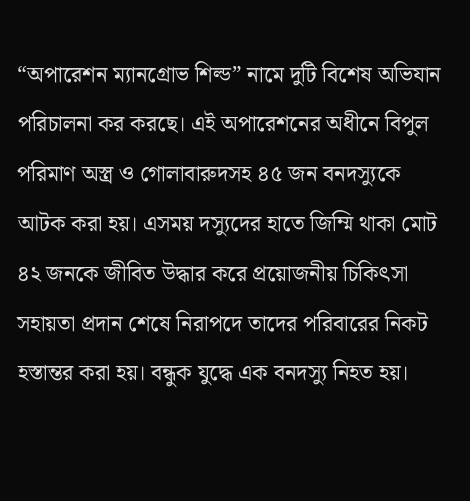“অপারেশন ম্যানগ্রোভ শিল্ড” নামে দুটি বিশেষ অভিযান পরিচালনা কর করছে। এই অপারেশনের অধীনে বিপুল পরিমাণ অস্ত্র ও গোলাবারুদসহ ৪৫ জন বনদস্যুকে আটক করা হয়। এসময় দস্যুদের হাতে জিম্মি থাকা মোট ৪২ জনকে জীবিত উদ্ধার করে প্রয়োজনীয় চিকিৎসা সহায়তা প্রদান শেষে নিরাপদে তাদের পরিবারের নিকট হস্তান্তর করা হয়। বন্ধুক যুদ্ধে এক বনদস্যু নিহত হয়।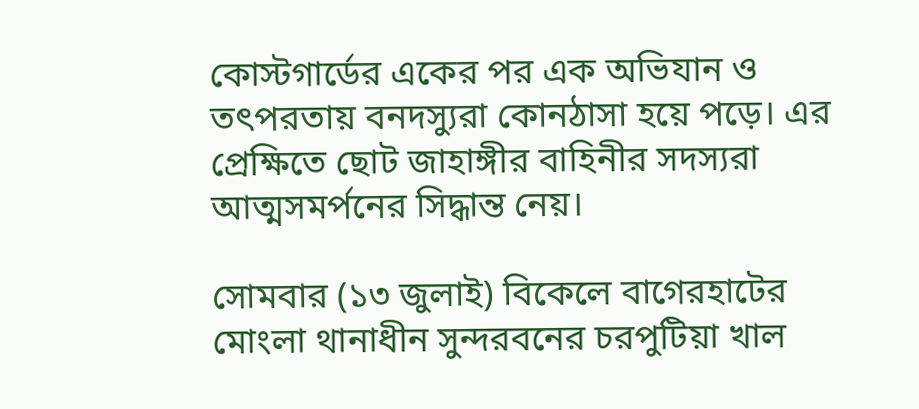কোস্টগার্ডের একের পর এক অভিযান ও তৎপরতায় বনদস্যুরা কোনঠাসা হয়ে পড়ে। এর প্রেক্ষিতে ছোট জাহাঙ্গীর বাহিনীর সদস্যরা আত্মসমর্পনের সিদ্ধান্ত নেয়।

সোমবার (১৩ জুলাই) বিকেলে বাগেরহাটের মোংলা থানাধীন সুন্দরবনের চরপুটিয়া খাল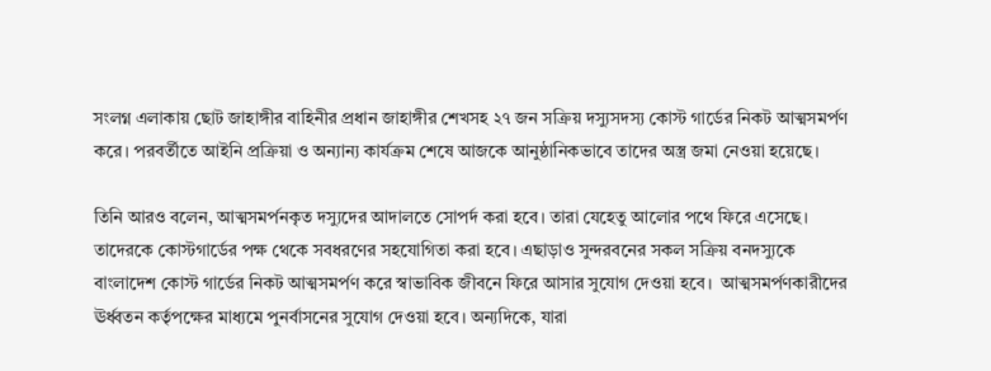সংলগ্ন এলাকায় ছোট জাহাঙ্গীর বাহিনীর প্রধান জাহাঙ্গীর শেখসহ ২৭ জন সক্রিয় দস্যুসদস্য কোস্ট গার্ডের নিকট আত্মসমর্পণ করে। পরবর্তীতে আইনি প্রক্রিয়া ও অন্যান্য কার্যক্রম শেষে আজকে আনুষ্ঠানিকভাবে তাদের অস্ত্র জমা নেওয়া হয়েছে।

তিনি আরও বলেন, আত্মসমর্পনকৃত দস্যুদের আদালতে সোপর্দ করা হবে। তারা যেহেতু আলোর পথে ফিরে এসেছে। তাদেরকে কোস্টগার্ডের পক্ষ থেকে সবধরণের সহযোগিতা করা হবে। এছাড়াও সুন্দরবনের সকল সক্রিয় বনদস্যুকে বাংলাদেশ কোস্ট গার্ডের নিকট আত্মসমর্পণ করে স্বাভাবিক জীবনে ফিরে আসার সুযোগ দেওয়া হবে।  আত্মসমর্পণকারীদের ঊর্ধ্বতন কর্তৃপক্ষের মাধ্যমে পুনর্বাসনের সুযোগ দেওয়া হবে। অন্যদিকে, যারা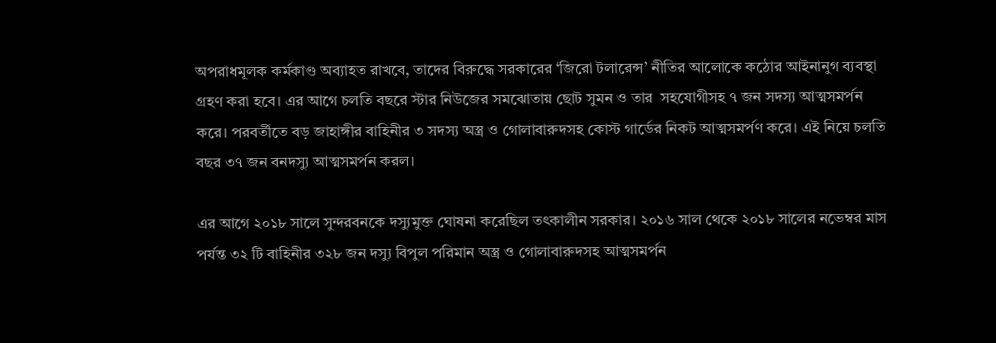অপরাধমূলক কর্মকাণ্ড অব্যাহত রাখবে, তাদের বিরুদ্ধে সরকারের ‘জিরো টলারেন্স’ নীতির আলোকে কঠোর আইনানুগ ব্যবস্থা গ্রহণ করা হবে। এর আগে চলতি বছরে স্টার নিউজের সমঝোতায় ছোট সুমন ও তার  সহযোগীসহ ৭ জন সদস্য আত্মসমর্পন করে। পরবর্তীতে বড় জাহাঙ্গীর বাহিনীর ৩ সদস্য অস্ত্র ও গোলাবারুদসহ কোস্ট গার্ডের নিকট আত্মসমর্পণ করে। এই নিয়ে চলতি বছর ৩৭ জন বনদস্যু আত্মসমর্পন করল।

এর আগে ২০১৮ সালে সুন্দরবনকে দস্যুমুক্ত ঘোষনা করেছিল তৎকালীন সরকার। ২০১৬ সাল থেকে ২০১৮ সালের নভেম্বর মাস পর্যন্ত ৩২ টি বাহিনীর ৩২৮ জন দস্যু বিপুল পরিমান অস্ত্র ও গোলাবারুদসহ আত্মসমর্পন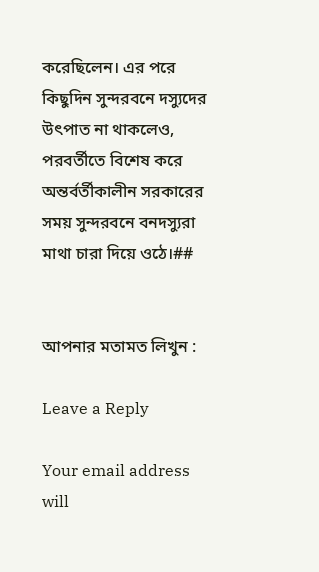করেছিলেন। এর পরে কিছুদিন সুন্দরবনে দস্যুদের উৎপাত না থাকলেও, পরবর্তীতে বিশেষ করে অন্তর্বর্তীকালীন সরকারের সময় সুন্দরবনে বনদস্যুরা মাথা চারা দিয়ে ওঠে।##


আপনার মতামত লিখুন :

Leave a Reply

Your email address will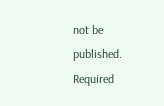not be published. Required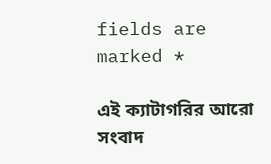fields are marked *

এই ক্যাটাগরির আরো সংবাদ